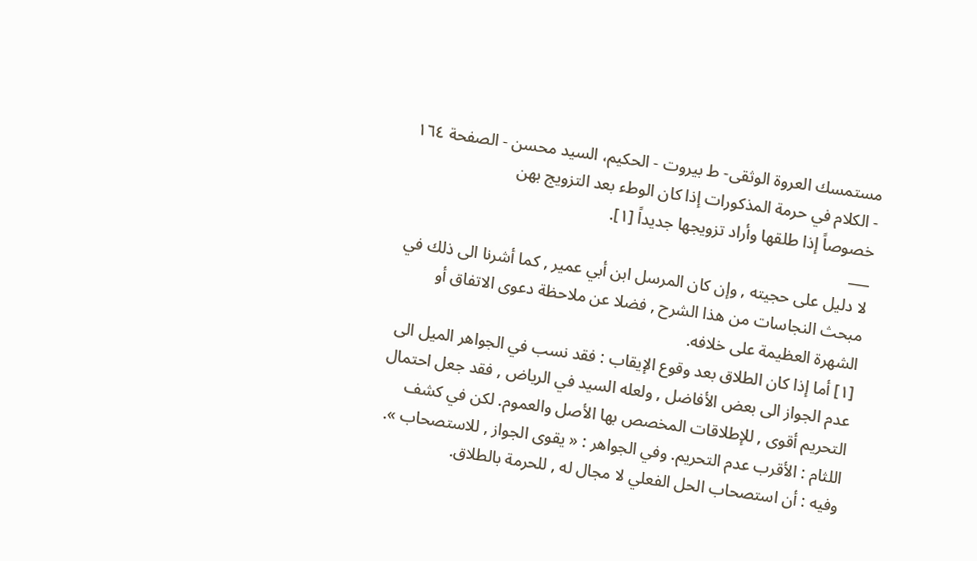مستمسك العروة الوثقى- ط بیروت - الحكيم، السيد محسن - الصفحة ١٦٤ - الكلام في حرمة المذكورات إذا كان الوطء بعد التزويج بهن
خصوصاً إذا طلقها وأراد تزويجها جديداً [١].
___
لا دليل على حجيته , وإن كان المرسل ابن أبي عمير , كما أشرنا الى ذلك في مبحث النجاسات من هذا الشرح , فضلا عن ملاحظة دعوى الاتفاق أو الشهرة العظيمة على خلافه.
[١] أما إذا كان الطلاق بعد وقوع الإيقاب : فقد نسب في الجواهر الميل الى عدم الجواز الى بعض الأفاضل , ولعله السيد في الرياض , فقد جعل احتمال التحريم أقوى , للإطلاقات المخصص بها الأصل والعموم. لكن في كشف اللثام : الأقرب عدم التحريم. وفي الجواهر : « يقوى الجواز , للاستصحاب ». وفيه : أن استصحاب الحل الفعلي لا مجال له , للحرمة بالطلاق.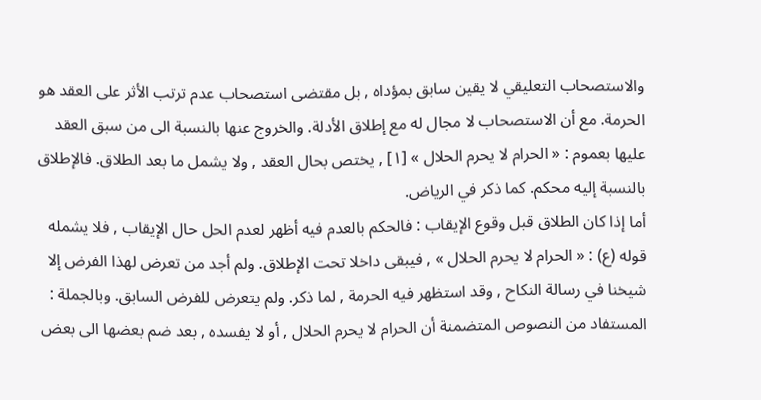والاستصحاب التعليقي لا يقين سابق بمؤداه , بل مقتضى استصحاب عدم ترتب الأثر على العقد هو الحرمة. مع أن الاستصحاب لا مجال له مع إطلاق الأدلة. والخروج عنها بالنسبة الى من سبق العقد عليها بعموم : « الحرام لا يحرم الحلال » [١] , يختص بحال العقد , ولا يشمل ما بعد الطلاق. فالإطلاق بالنسبة إليه محكم. كما ذكر في الرياض.
أما إذا كان الطلاق قبل وقوع الإيقاب : فالحكم بالعدم فيه أظهر لعدم الحل حال الإيقاب , فلا يشمله قوله (ع) : « الحرام لا يحرم الحلال » , فيبقى داخلا تحت الإطلاق. ولم أجد من تعرض لهذا الفرض إلا شيخنا في رسالة النكاح , وقد استظهر فيه الحرمة , لما ذكر. ولم يتعرض للفرض السابق. وبالجملة : المستفاد من النصوص المتضمنة أن الحرام لا يحرم الحلال , أو لا يفسده , بعد ضم بعضها الى بعض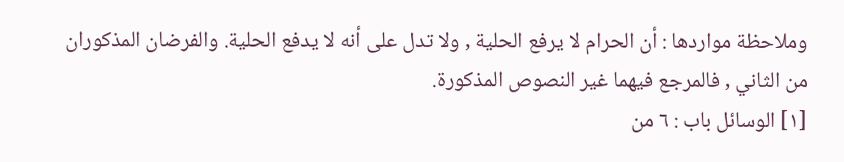وملاحظة مواردها : أن الحرام لا يرفع الحلية , ولا تدل على أنه لا يدفع الحلية. والفرضان المذكوران من الثاني , فالمرجع فيهما غير النصوص المذكورة.
[١] الوسائل باب : ٦ من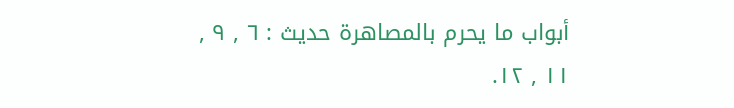أبواب ما يحرم بالمصاهرة حديث : ٦ , ٩ , ١١ , ١٢.